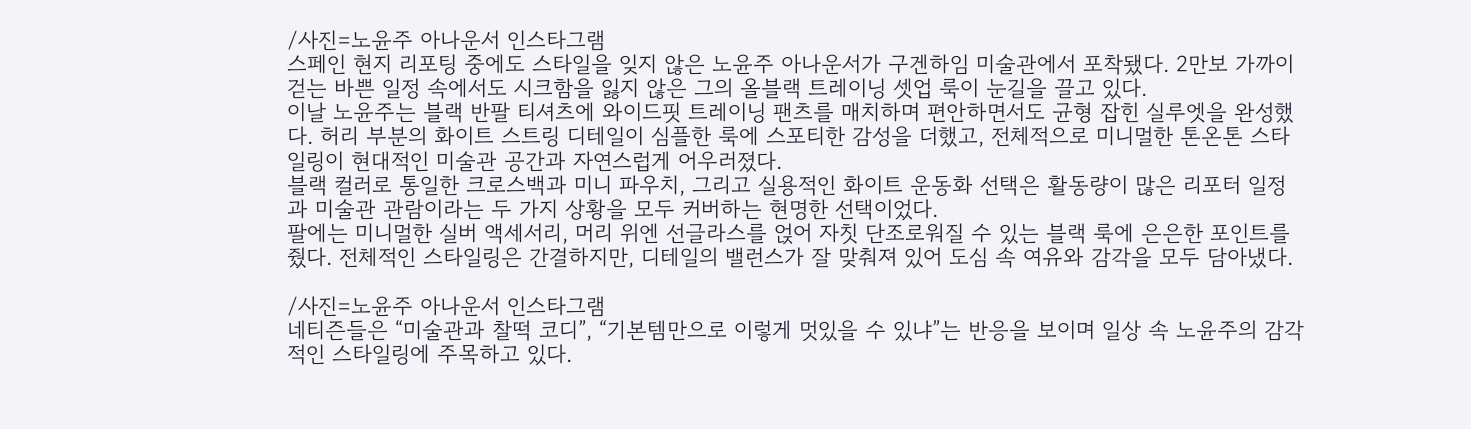/사진=노윤주 아나운서 인스타그램
스페인 현지 리포팅 중에도 스타일을 잊지 않은 노윤주 아나운서가 구겐하임 미술관에서 포착됐다. 2만보 가까이 걷는 바쁜 일정 속에서도 시크함을 잃지 않은 그의 올블랙 트레이닝 셋업 룩이 눈길을 끌고 있다.
이날 노윤주는 블랙 반팔 티셔츠에 와이드핏 트레이닝 팬츠를 매치하며 편안하면서도 균형 잡힌 실루엣을 완성했다. 허리 부분의 화이트 스트링 디테일이 심플한 룩에 스포티한 감성을 더했고, 전체적으로 미니멀한 톤온톤 스타일링이 현대적인 미술관 공간과 자연스럽게 어우러졌다.
블랙 컬러로 통일한 크로스백과 미니 파우치, 그리고 실용적인 화이트 운동화 선택은 활동량이 많은 리포터 일정과 미술관 관람이라는 두 가지 상황을 모두 커버하는 현명한 선택이었다.
팔에는 미니멀한 실버 액세서리, 머리 위엔 선글라스를 얹어 자칫 단조로워질 수 있는 블랙 룩에 은은한 포인트를 줬다. 전체적인 스타일링은 간결하지만, 디테일의 밸런스가 잘 맞춰져 있어 도심 속 여유와 감각을 모두 담아냈다.

/사진=노윤주 아나운서 인스타그램
네티즌들은 “미술관과 찰떡 코디”, “기본템만으로 이렇게 멋있을 수 있냐”는 반응을 보이며 일상 속 노윤주의 감각적인 스타일링에 주목하고 있다.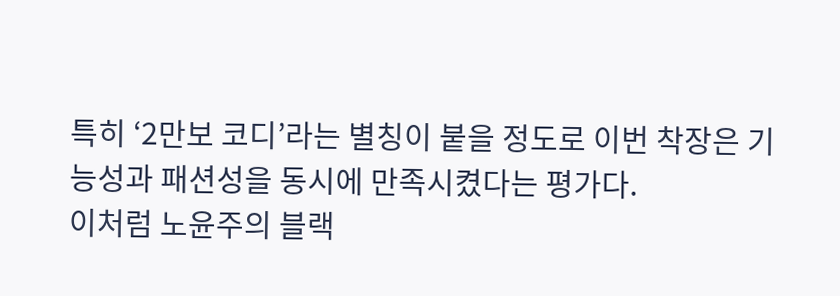특히 ‘2만보 코디’라는 별칭이 붙을 정도로 이번 착장은 기능성과 패션성을 동시에 만족시켰다는 평가다.
이처럼 노윤주의 블랙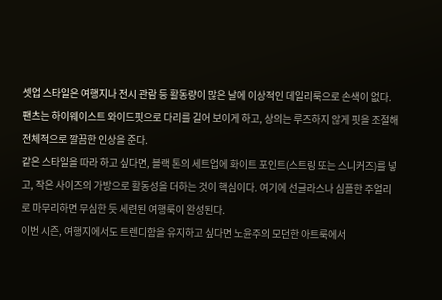셋업 스타일은 여행지나 전시 관람 등 활동량이 많은 날에 이상적인 데일리룩으로 손색이 없다. 팬츠는 하이웨이스트 와이드핏으로 다리를 길어 보이게 하고, 상의는 루즈하지 않게 핏을 조절해 전체적으로 깔끔한 인상을 준다.
같은 스타일을 따라 하고 싶다면, 블랙 톤의 세트업에 화이트 포인트(스트링 또는 스니커즈)를 넣고, 작은 사이즈의 가방으로 활동성을 더하는 것이 핵심이다. 여기에 선글라스나 심플한 주얼리로 마무리하면 무심한 듯 세련된 여행룩이 완성된다.
이번 시즌, 여행지에서도 트렌디함을 유지하고 싶다면 노윤주의 모던한 아트룩에서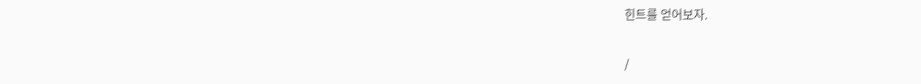힌트를 얻어보자.

/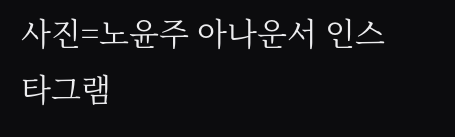사진=노윤주 아나운서 인스타그램